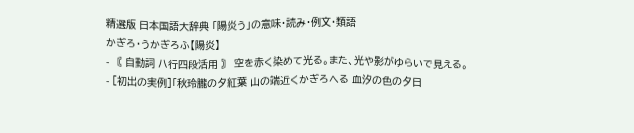精選版 日本国語大辞典 「陽炎う」の意味・読み・例文・類語
かぎろ・うかぎろふ【陽炎】
- 〘 自動詞 ハ行四段活用 〙 空を赤く染めて光る。また、光や影がゆらいで見える。
- [初出の実例]「秋玲朧の夕紅葉 山の端近くかぎろへる 血汐の色の夕日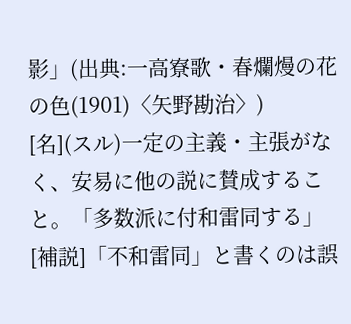影」(出典:一高寮歌・春爛熳の花の色(1901)〈矢野勘治〉)
[名](スル)一定の主義・主張がなく、安易に他の説に賛成すること。「多数派に付和雷同する」[補説]「不和雷同」と書くのは誤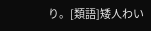り。[類語]矮人わい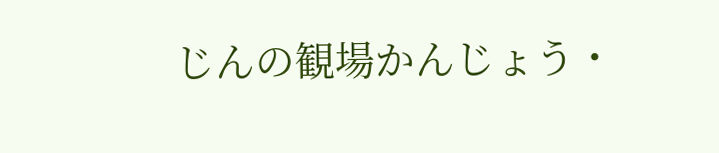じんの観場かんじょう・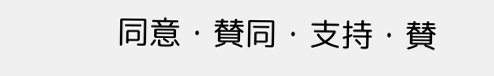同意・賛同・支持・賛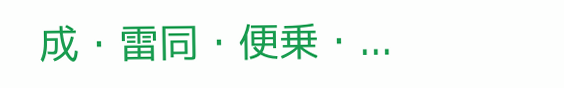成・雷同・便乗・...